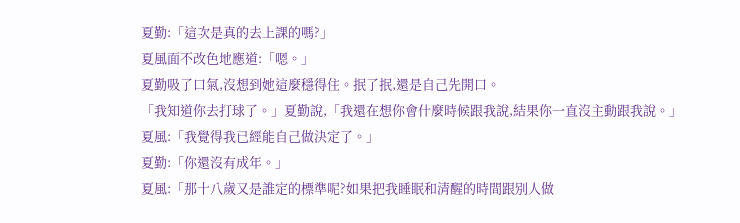夏勤:「這次是真的去上課的嗎?」
夏風面不改色地應道:「嗯。」
夏勤吸了口氣,沒想到她這麼穩得住。抿了抿,還是自己先開口。
「我知道你去打球了。」夏勤說,「我還在想你會什麼時候跟我說,結果你一直沒主動跟我說。」
夏風:「我覺得我已經能自己做決定了。」
夏勤:「你還沒有成年。」
夏風:「那十八歲又是誰定的標準呢?如果把我睡眠和清醒的時間跟別人做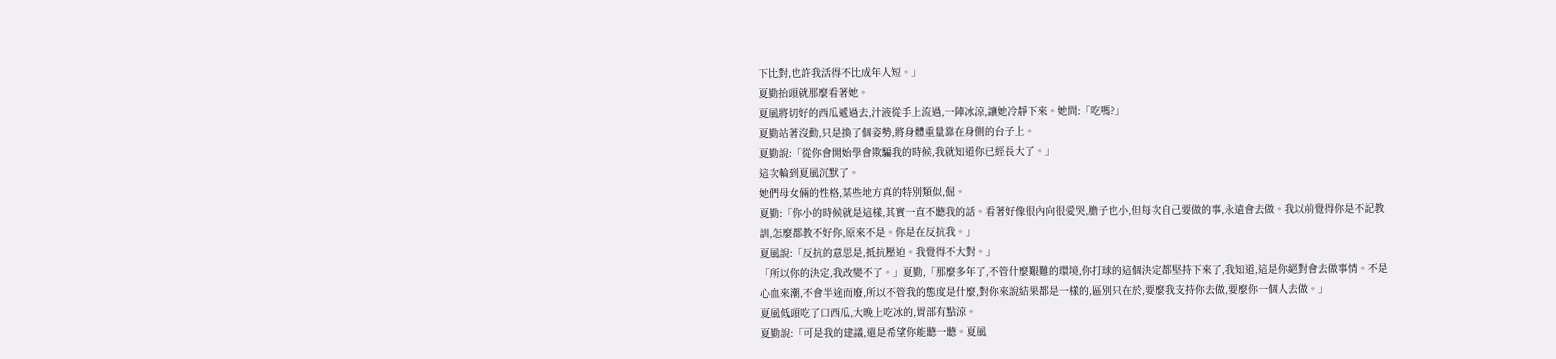下比對,也許我活得不比成年人短。」
夏勤抬頭就那麼看著她。
夏風將切好的西瓜遞過去,汁液從手上流過,一陣冰涼,讓她冷靜下來。她問:「吃嗎?」
夏勤站著沒動,只是換了個姿勢,將身體重量靠在身側的台子上。
夏勤說:「從你會開始學會欺騙我的時候,我就知道你已經長大了。」
這次輪到夏風沉默了。
她們母女倆的性格,某些地方真的特別類似,倔。
夏勤:「你小的時候就是這樣,其實一直不聽我的話。看著好像很內向很愛哭,膽子也小,但每次自己要做的事,永遠會去做。我以前覺得你是不記教訓,怎麼都教不好你,原來不是。你是在反抗我。」
夏風說:「反抗的意思是,抵抗壓迫。我覺得不大對。」
「所以你的決定,我改變不了。」夏勤,「那麼多年了,不管什麼艱難的環境,你打球的這個決定都堅持下來了,我知道,這是你絕對會去做事情。不是心血來潮,不會半途而廢,所以不管我的態度是什麼,對你來說結果都是一樣的,區別只在於,要麼我支持你去做,要麼你一個人去做。」
夏風低頭吃了口西瓜,大晚上吃冰的,胃部有點涼。
夏勤說:「可是我的建議,還是希望你能聽一聽。夏風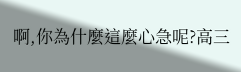啊,你為什麼這麼心急呢?高三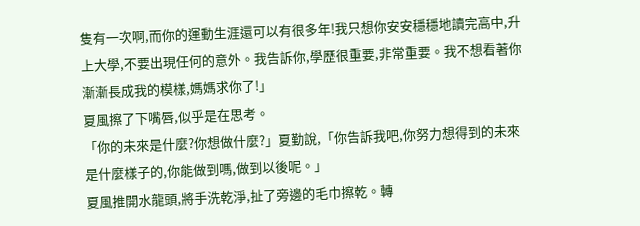隻有一次啊,而你的運動生涯還可以有很多年!我只想你安安穩穩地讀完高中,升上大學,不要出現任何的意外。我告訴你,學歷很重要,非常重要。我不想看著你漸漸長成我的模樣,媽媽求你了!」
夏風擦了下嘴唇,似乎是在思考。
「你的未來是什麼?你想做什麼?」夏勤說,「你告訴我吧,你努力想得到的未來是什麼樣子的,你能做到嗎,做到以後呢。」
夏風推開水龍頭,將手洗乾淨,扯了旁邊的毛巾擦乾。轉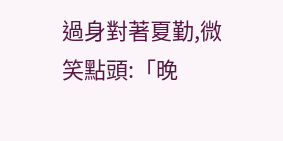過身對著夏勤,微笑點頭:「晚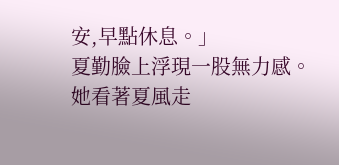安,早點休息。」
夏勤臉上浮現一股無力感。
她看著夏風走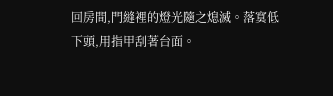回房間,門縫裡的燈光隨之熄滅。落寞低下頭,用指甲刮著台面。